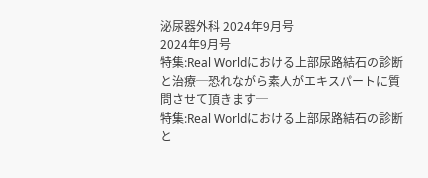泌尿器外科 2024年9月号
2024年9月号
特集:Real Worldにおける上部尿路結石の診断と治療─恐れながら素人がエキスパートに質問させて頂きます─
特集:Real Worldにおける上部尿路結石の診断と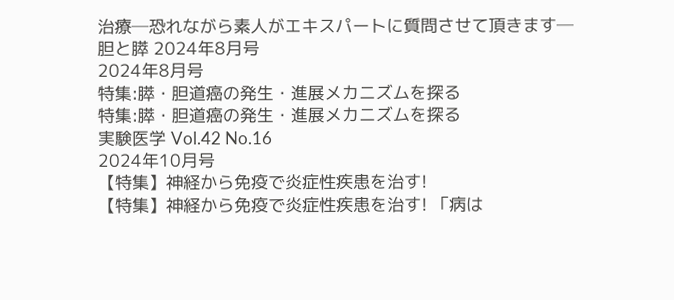治療─恐れながら素人がエキスパートに質問させて頂きます─
胆と膵 2024年8月号
2024年8月号
特集:膵・胆道癌の発生・進展メカニズムを探る
特集:膵・胆道癌の発生・進展メカニズムを探る
実験医学 Vol.42 No.16
2024年10月号
【特集】神経から免疫で炎症性疾患を治す!
【特集】神経から免疫で炎症性疾患を治す! 「病は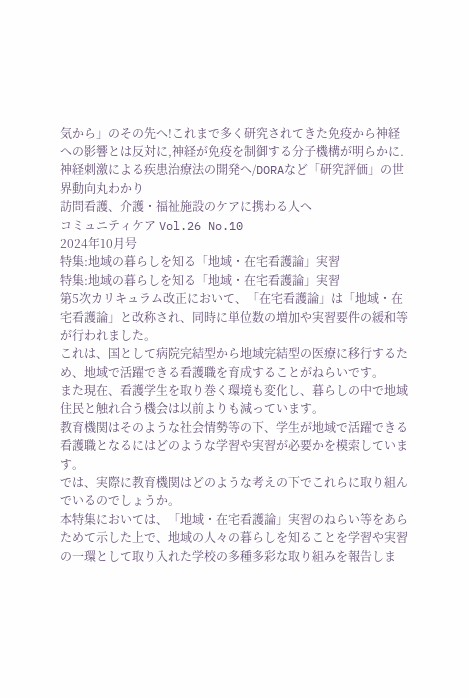気から」のその先へ!これまで多く研究されてきた免疫から神経への影響とは反対に,神経が免疫を制御する分子機構が明らかに.神経刺激による疾患治療法の開発へ/DORAなど「研究評価」の世界動向丸わかり
訪問看護、介護・福祉施設のケアに携わる人へ
コミュニティケア Vol.26 No.10
2024年10月号
特集:地域の暮らしを知る「地域・在宅看護論」実習
特集:地域の暮らしを知る「地域・在宅看護論」実習
第5次カリキュラム改正において、「在宅看護論」は「地域・在宅看護論」と改称され、同時に単位数の増加や実習要件の緩和等が行われました。
これは、国として病院完結型から地域完結型の医療に移行するため、地域で活躍できる看護職を育成することがねらいです。
また現在、看護学生を取り巻く環境も変化し、暮らしの中で地域住民と触れ合う機会は以前よりも減っています。
教育機関はそのような社会情勢等の下、学生が地域で活躍できる看護職となるにはどのような学習や実習が必要かを模索しています。
では、実際に教育機関はどのような考えの下でこれらに取り組んでいるのでしょうか。
本特集においては、「地域・在宅看護論」実習のねらい等をあらためて示した上で、地域の人々の暮らしを知ることを学習や実習の一環として取り入れた学校の多種多彩な取り組みを報告しま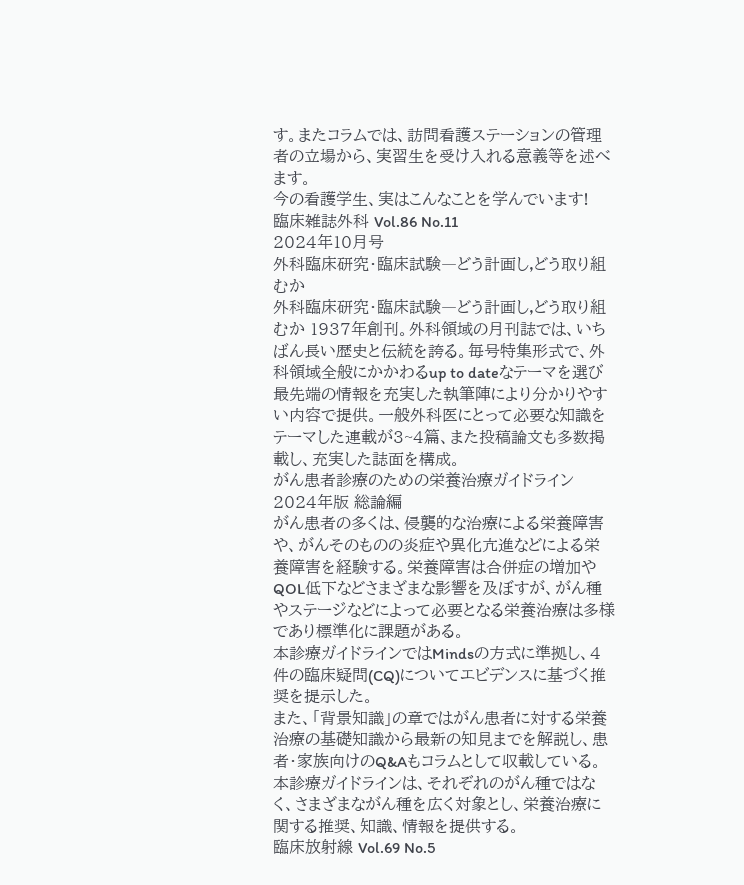す。またコラムでは、訪問看護ステーションの管理者の立場から、実習生を受け入れる意義等を述べます。
今の看護学生、実はこんなことを学んでいます!
臨床雑誌外科 Vol.86 No.11
2024年10月号
外科臨床研究・臨床試験―どう計画し,どう取り組むか
外科臨床研究・臨床試験―どう計画し,どう取り組むか 1937年創刊。外科領域の月刊誌では、いちばん長い歴史と伝統を誇る。毎号特集形式で、外科領域全般にかかわるup to dateなテーマを選び最先端の情報を充実した執筆陣により分かりやすい内容で提供。一般外科医にとって必要な知識をテーマした連載が3~4篇、また投稿論文も多数掲載し、充実した誌面を構成。
がん患者診療のための栄養治療ガイドライン 2024年版 総論編
がん患者の多くは、侵襲的な治療による栄養障害や、がんそのものの炎症や異化亢進などによる栄養障害を経験する。栄養障害は合併症の増加やQOL低下などさまざまな影響を及ぼすが、がん種やステージなどによって必要となる栄養治療は多様であり標準化に課題がある。
本診療ガイドラインではMindsの方式に準拠し、4件の臨床疑問(CQ)についてエビデンスに基づく推奨を提示した。
また、「背景知識」の章ではがん患者に対する栄養治療の基礎知識から最新の知見までを解説し、患者・家族向けのQ&Aもコラムとして収載している。
本診療ガイドラインは、それぞれのがん種ではなく、さまざまながん種を広く対象とし、栄養治療に関する推奨、知識、情報を提供する。
臨床放射線 Vol.69 No.5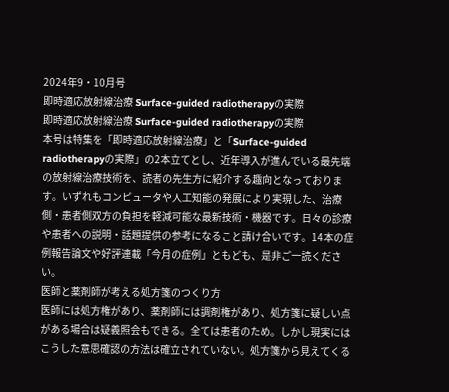2024年9・10月号
即時適応放射線治療 Surface-guided radiotherapyの実際
即時適応放射線治療 Surface-guided radiotherapyの実際
本号は特集を「即時適応放射線治療」と「Surface-guided radiotherapyの実際」の2本立てとし、近年導入が進んでいる最先端の放射線治療技術を、読者の先生方に紹介する趣向となっております。いずれもコンピュータや人工知能の発展により実現した、治療側・患者側双方の負担を軽減可能な最新技術・機器です。日々の診療や患者への説明・話題提供の参考になること請け合いです。14本の症例報告論文や好評連載「今月の症例」ともども、是非ご一読ください。
医師と薬剤師が考える処方箋のつくり方
医師には処方権があり、薬剤師には調剤権があり、処方箋に疑しい点がある場合は疑義照会もできる。全ては患者のため。しかし現実にはこうした意思確認の方法は確立されていない。処方箋から見えてくる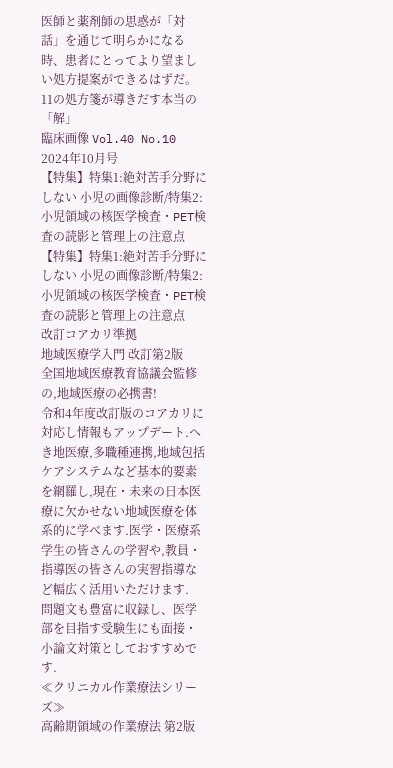医師と薬剤師の思惑が「対話」を通じて明らかになる時、患者にとってより望ましい処方提案ができるはずだ。11の処方箋が導きだす本当の「解」
臨床画像 Vol.40 No.10
2024年10月号
【特集】特集1:絶対苦手分野にしない 小児の画像診断/特集2:小児領域の核医学検査・PET検査の読影と管理上の注意点
【特集】特集1:絶対苦手分野にしない 小児の画像診断/特集2:小児領域の核医学検査・PET検査の読影と管理上の注意点
改訂コアカリ準拠
地域医療学入門 改訂第2版
全国地域医療教育協議会監修の,地域医療の必携書!
令和4年度改訂版のコアカリに対応し情報もアップデート.へき地医療,多職種連携,地域包括ケアシステムなど基本的要素を網羅し,現在・未来の日本医療に欠かせない地域医療を体系的に学べます.医学・医療系学生の皆さんの学習や,教員・指導医の皆さんの実習指導など幅広く活用いただけます.
問題文も豊富に収録し、医学部を目指す受験生にも面接・小論文対策としておすすめです.
≪クリニカル作業療法シリーズ≫
高齢期領域の作業療法 第2版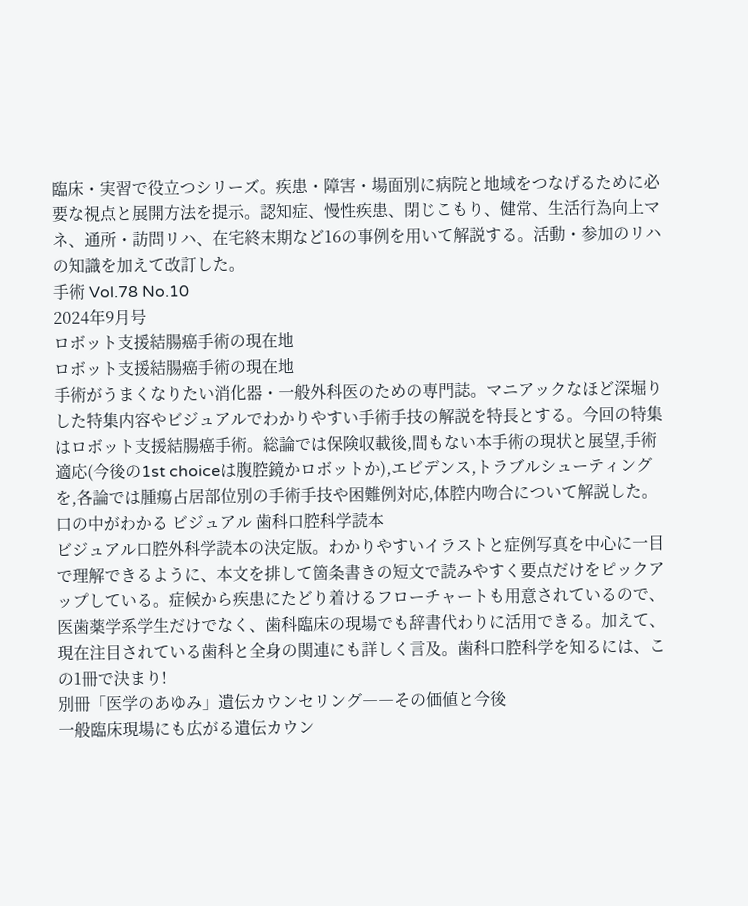臨床・実習で役立つシリーズ。疾患・障害・場面別に病院と地域をつなげるために必要な視点と展開方法を提示。認知症、慢性疾患、閉じこもり、健常、生活行為向上マネ、通所・訪問リハ、在宅終末期など16の事例を用いて解説する。活動・参加のリハの知識を加えて改訂した。
手術 Vol.78 No.10
2024年9月号
ロボット支援結腸癌手術の現在地
ロボット支援結腸癌手術の現在地
手術がうまくなりたい消化器・一般外科医のための専門誌。マニアックなほど深堀りした特集内容やビジュアルでわかりやすい手術手技の解説を特長とする。今回の特集はロボット支援結腸癌手術。総論では保険収載後,間もない本手術の現状と展望,手術適応(今後の1st choiceは腹腔鏡かロボットか),エビデンス,トラブルシューティングを,各論では腫瘍占居部位別の手術手技や困難例対応,体腔内吻合について解説した。
口の中がわかる ビジュアル 歯科口腔科学読本
ビジュアル口腔外科学読本の決定版。わかりやすいイラストと症例写真を中心に一目で理解できるように、本文を排して箇条書きの短文で読みやすく要点だけをピックアップしている。症候から疾患にたどり着けるフローチャートも用意されているので、医歯薬学系学生だけでなく、歯科臨床の現場でも辞書代わりに活用できる。加えて、現在注目されている歯科と全身の関連にも詳しく言及。歯科口腔科学を知るには、この1冊で決まり!
別冊「医学のあゆみ」遺伝カウンセリング――その価値と今後
一般臨床現場にも広がる遺伝カウン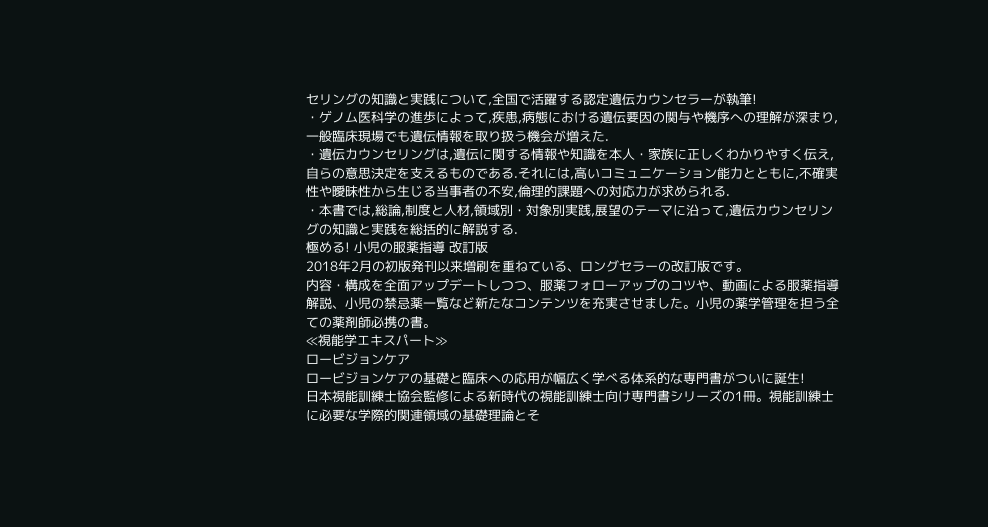セリングの知識と実践について,全国で活躍する認定遺伝カウンセラーが執筆!
・ゲノム医科学の進歩によって,疾患,病態における遺伝要因の関与や機序への理解が深まり,一般臨床現場でも遺伝情報を取り扱う機会が増えた.
・遺伝カウンセリングは,遺伝に関する情報や知識を本人・家族に正しくわかりやすく伝え,自らの意思決定を支えるものである.それには,高いコミュニケーション能力とともに,不確実性や曖昧性から生じる当事者の不安,倫理的課題への対応力が求められる.
・本書では,総論,制度と人材,領域別・対象別実践,展望のテーマに沿って,遺伝カウンセリングの知識と実践を総括的に解説する.
極める! 小児の服薬指導 改訂版
2018年2月の初版発刊以来増刷を重ねている、ロングセラーの改訂版です。
内容・構成を全面アップデートしつつ、服薬フォローアップのコツや、動画による服薬指導解説、小児の禁忌薬一覧など新たなコンテンツを充実させました。小児の薬学管理を担う全ての薬剤師必携の書。
≪視能学エキスパート≫
ロービジョンケア
ロービジョンケアの基礎と臨床への応用が幅広く学べる体系的な専門書がついに誕生!
日本視能訓練士協会監修による新時代の視能訓練士向け専門書シリーズの1冊。視能訓練士に必要な学際的関連領域の基礎理論とそ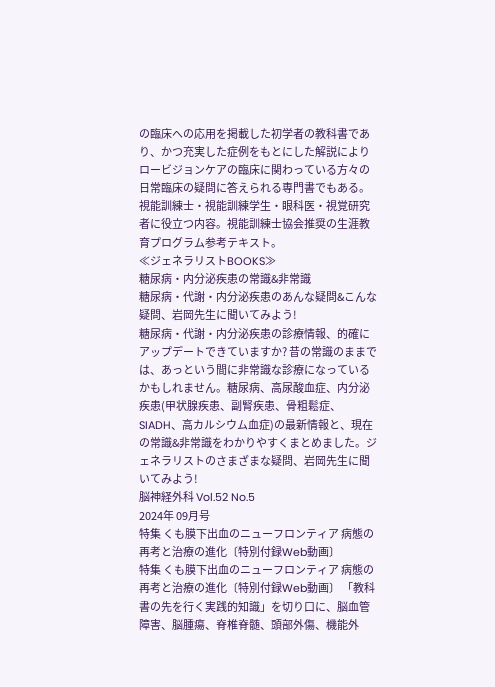の臨床への応用を掲載した初学者の教科書であり、かつ充実した症例をもとにした解説によりロービジョンケアの臨床に関わっている方々の日常臨床の疑問に答えられる専門書でもある。視能訓練士・視能訓練学生・眼科医・視覚研究者に役立つ内容。視能訓練士協会推奨の生涯教育プログラム参考テキスト。
≪ジェネラリストBOOKS≫
糖尿病・内分泌疾患の常識&非常識
糖尿病・代謝・内分泌疾患のあんな疑問&こんな疑問、岩岡先生に聞いてみよう!
糖尿病・代謝・内分泌疾患の診療情報、的確にアップデートできていますか? 昔の常識のままでは、あっという間に非常識な診療になっているかもしれません。糖尿病、高尿酸血症、内分泌疾患(甲状腺疾患、副腎疾患、骨粗鬆症、SIADH、高カルシウム血症)の最新情報と、現在の常識&非常識をわかりやすくまとめました。ジェネラリストのさまざまな疑問、岩岡先生に聞いてみよう!
脳神経外科 Vol.52 No.5
2024年 09月号
特集 くも膜下出血のニューフロンティア 病態の再考と治療の進化〔特別付録Web動画〕
特集 くも膜下出血のニューフロンティア 病態の再考と治療の進化〔特別付録Web動画〕 「教科書の先を行く実践的知識」を切り口に、脳血管障害、脳腫瘍、脊椎脊髄、頭部外傷、機能外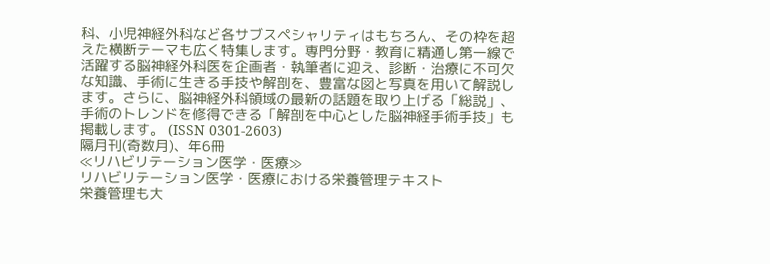科、小児神経外科など各サブスペシャリティはもちろん、その枠を超えた横断テーマも広く特集します。専門分野・教育に精通し第一線で活躍する脳神経外科医を企画者・執筆者に迎え、診断・治療に不可欠な知識、手術に生きる手技や解剖を、豊富な図と写真を用いて解説します。さらに、脳神経外科領域の最新の話題を取り上げる「総説」、手術のトレンドを修得できる「解剖を中心とした脳神経手術手技」も掲載します。 (ISSN 0301-2603)
隔月刊(奇数月)、年6冊
≪リハビリテーション医学・医療≫
リハビリテーション医学・医療における栄養管理テキスト
栄養管理も大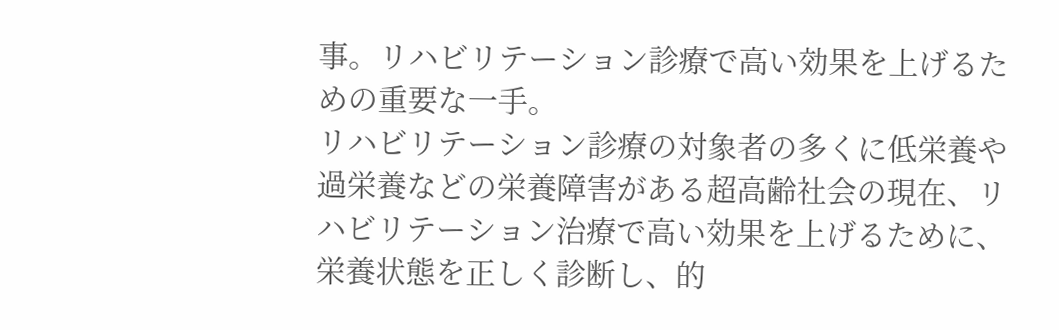事。リハビリテーション診療で高い効果を上げるための重要な一手。
リハビリテーション診療の対象者の多くに低栄養や過栄養などの栄養障害がある超高齢社会の現在、リハビリテーション治療で高い効果を上げるために、栄養状態を正しく診断し、的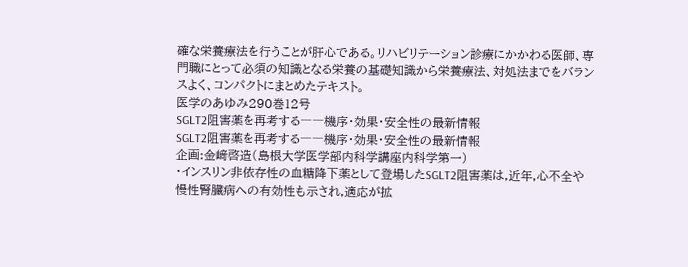確な栄養療法を行うことが肝心である。リハビリテーション診療にかかわる医師、専門職にとって必須の知識となる栄養の基礎知識から栄養療法、対処法までをバランスよく、コンパクトにまとめたテキスト。
医学のあゆみ290巻12号
SGLT2阻害薬を再考する――機序・効果・安全性の最新情報
SGLT2阻害薬を再考する――機序・効果・安全性の最新情報
企画:金﨑啓造(島根大学医学部内科学講座内科学第一)
・インスリン非依存性の血糖降下薬として登場したSGLT2阻害薬は,近年,心不全や慢性腎臓病への有効性も示され,適応が拡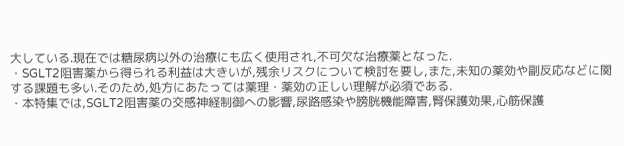大している.現在では糖尿病以外の治療にも広く使用され,不可欠な治療薬となった.
・SGLT2阻害薬から得られる利益は大きいが,残余リスクについて検討を要し,また,未知の薬効や副反応などに関する課題も多い.そのため,処方にあたっては薬理・薬効の正しい理解が必須である.
・本特集では,SGLT2阻害薬の交感神経制御への影響,尿路感染や膀胱機能障害,腎保護効果,心筋保護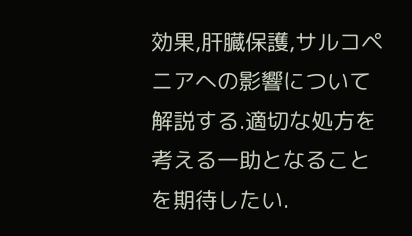効果,肝臓保護,サルコペニアへの影響について解説する.適切な処方を考える一助となることを期待したい.